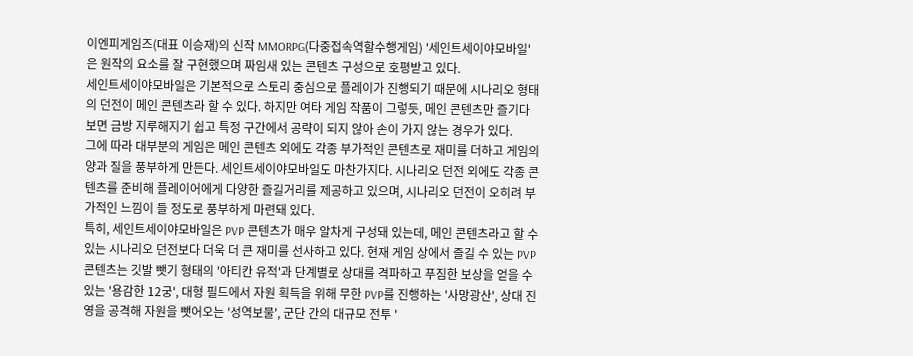이엔피게임즈(대표 이승재)의 신작 MMORPG(다중접속역할수행게임) '세인트세이야모바일'은 원작의 요소를 잘 구현했으며 짜임새 있는 콘텐츠 구성으로 호평받고 있다.
세인트세이야모바일은 기본적으로 스토리 중심으로 플레이가 진행되기 때문에 시나리오 형태의 던전이 메인 콘텐츠라 할 수 있다. 하지만 여타 게임 작품이 그렇듯, 메인 콘텐츠만 즐기다보면 금방 지루해지기 쉽고 특정 구간에서 공략이 되지 않아 손이 가지 않는 경우가 있다.
그에 따라 대부분의 게임은 메인 콘텐츠 외에도 각종 부가적인 콘텐츠로 재미를 더하고 게임의 양과 질을 풍부하게 만든다. 세인트세이야모바일도 마찬가지다. 시나리오 던전 외에도 각종 콘텐츠를 준비해 플레이어에게 다양한 즐길거리를 제공하고 있으며, 시나리오 던전이 오히려 부가적인 느낌이 들 정도로 풍부하게 마련돼 있다.
특히, 세인트세이야모바일은 PVP 콘텐츠가 매우 알차게 구성돼 있는데, 메인 콘텐츠라고 할 수 있는 시나리오 던전보다 더욱 더 큰 재미를 선사하고 있다. 현재 게임 상에서 즐길 수 있는 PVP 콘텐츠는 깃발 뺏기 형태의 '아티칸 유적'과 단계별로 상대를 격파하고 푸짐한 보상을 얻을 수 있는 '용감한 12궁', 대형 필드에서 자원 획득을 위해 무한 PVP를 진행하는 '사망광산', 상대 진영을 공격해 자원을 뺏어오는 '성역보물', 군단 간의 대규모 전투 '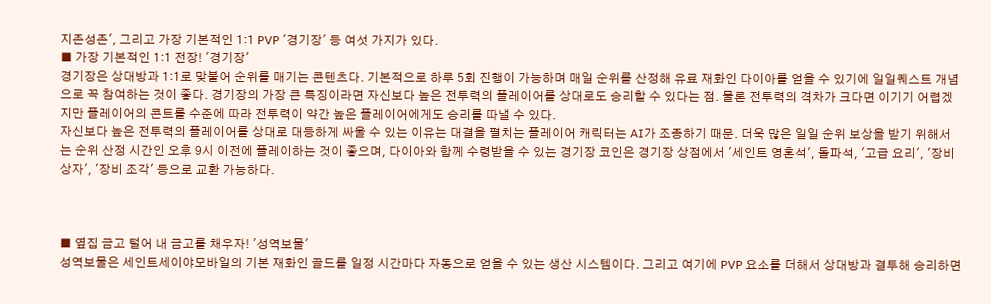지존성존', 그리고 가장 기본적인 1:1 PVP '경기장' 등 여섯 가지가 있다.
■ 가장 기본적인 1:1 전장! '경기장'
경기장은 상대방과 1:1로 맞붙어 순위를 매기는 콘텐츠다. 기본적으로 하루 5회 진행이 가능하며 매일 순위를 산정해 유료 재화인 다이아를 얻을 수 있기에 일일퀘스트 개념으로 꼭 참여하는 것이 좋다. 경기장의 가장 큰 특징이라면 자신보다 높은 전투력의 플레이어를 상대로도 승리할 수 있다는 점. 물론 전투력의 격차가 크다면 이기기 어렵겠지만 플레이어의 콘트롤 수준에 따라 전투력이 약간 높은 플레이어에게도 승리를 따낼 수 있다.
자신보다 높은 전투력의 플레이어를 상대로 대등하게 싸울 수 있는 이유는 대결을 펼치는 플레이어 캐릭터는 AI가 조종하기 때문. 더욱 많은 일일 순위 보상을 받기 위해서는 순위 산정 시간인 오후 9시 이전에 플레이하는 것이 좋으며, 다이아와 함께 수령받을 수 있는 경기장 코인은 경기장 상점에서 '세인트 영혼석', 돌파석, '고급 요리', '장비 상자', '장비 조각' 등으로 교환 가능하다.



■ 옆집 금고 털어 내 금고를 채우자! '성역보물'
성역보물은 세인트세이야모바일의 기본 재화인 골드를 일정 시간마다 자동으로 얻을 수 있는 생산 시스템이다. 그리고 여기에 PVP 요소를 더해서 상대방과 결투해 승리하면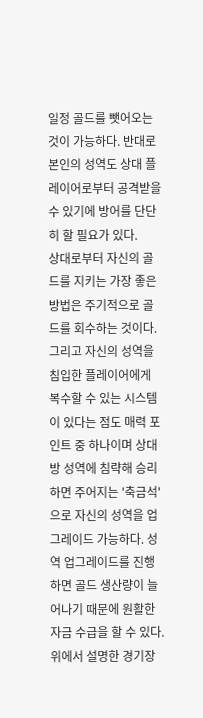일정 골드를 뺏어오는 것이 가능하다. 반대로 본인의 성역도 상대 플레이어로부터 공격받을 수 있기에 방어를 단단히 할 필요가 있다.
상대로부터 자신의 골드를 지키는 가장 좋은 방법은 주기적으로 골드를 회수하는 것이다. 그리고 자신의 성역을 침입한 플레이어에게 복수할 수 있는 시스템이 있다는 점도 매력 포인트 중 하나이며 상대방 성역에 침략해 승리하면 주어지는 '축금석'으로 자신의 성역을 업그레이드 가능하다. 성역 업그레이드를 진행하면 골드 생산량이 늘어나기 때문에 원활한 자금 수급을 할 수 있다.
위에서 설명한 경기장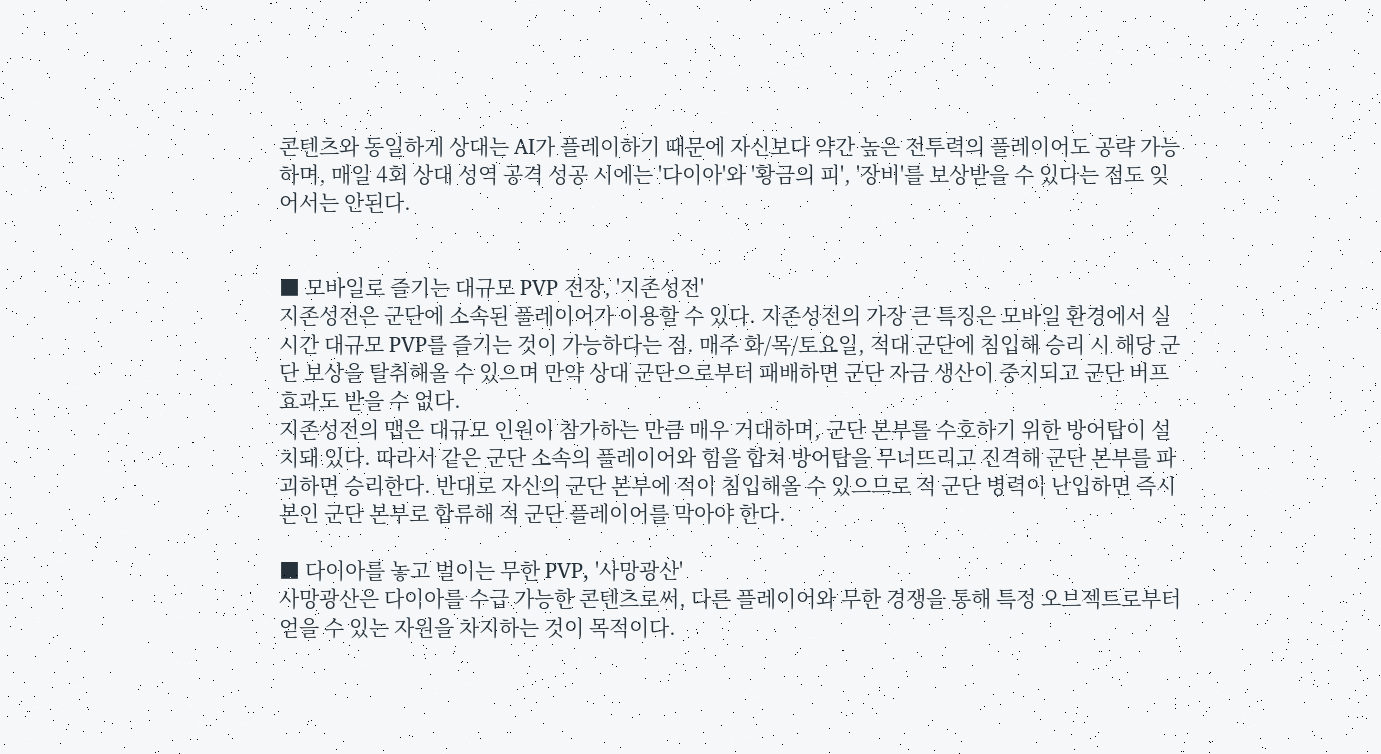콘텐츠와 동일하게 상대는 AI가 플레이하기 때문에 자신보다 약간 높은 전투력의 플레이어도 공략 가능하며, 매일 4회 상대 성역 공격 성공 시에는 '다이아'와 '황금의 피', '장비'를 보상받을 수 있다는 점도 잊어서는 안된다.


■ 모바일로 즐기는 대규모 PVP 전장, '지존성전'
지존성전은 군단에 소속된 플레이어가 이용할 수 있다. 지존성전의 가장 큰 특징은 모바일 환경에서 실시간 대규모 PVP를 즐기는 것이 가능하다는 점. 매주 화/목/토요일, 적대 군단에 침입해 승리 시 해당 군단 보상을 탈취해올 수 있으며 만약 상대 군단으로부터 패배하면 군단 자금 생산이 중지되고 군단 버프 효과도 받을 수 없다.
지존성전의 맵은 대규모 인원이 참가하는 만큼 매우 거대하며, 군단 본부를 수호하기 위한 방어탑이 설치돼 있다. 따라서 같은 군단 소속의 플레이어와 힘을 합쳐 방어탑을 무너뜨리고 진격해 군단 본부를 파괴하면 승리한다. 반대로 자신의 군단 본부에 적이 침입해올 수 있으므로 적 군단 병력이 난입하면 즉시 본인 군단 본부로 합류해 적 군단 플레이어를 막아야 한다.

■ 다이아를 놓고 벌이는 무한 PVP, '사망광산'
사망광산은 다이아를 수급 가능한 콘텐츠로써, 다른 플레이어와 무한 경쟁을 통해 특정 오브젝트로부터 얻을 수 있는 자원을 차지하는 것이 목적이다.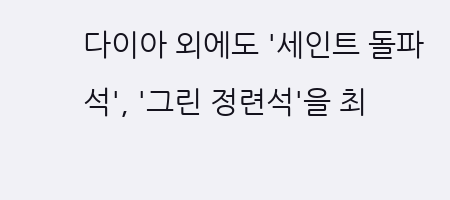다이아 외에도 '세인트 돌파석', '그린 정련석'을 최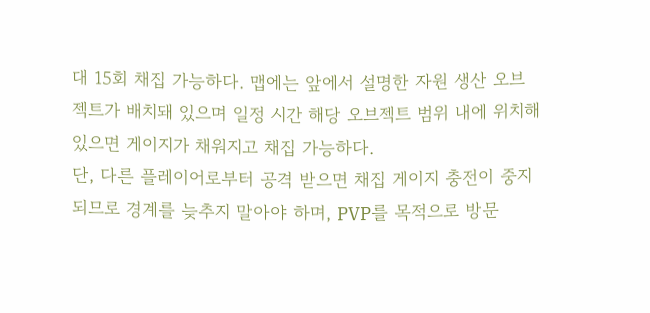대 15회 채집 가능하다. 맵에는 앞에서 설명한 자원 생산 오브젝트가 배치돼 있으며 일정 시간 해당 오브젝트 범위 내에 위치해 있으면 게이지가 채워지고 채집 가능하다.
단, 다른 플레이어로부터 공격 받으면 채집 게이지 충전이 중지되므로 경계를 늦추지 말아야 하며, PVP를 목적으로 방문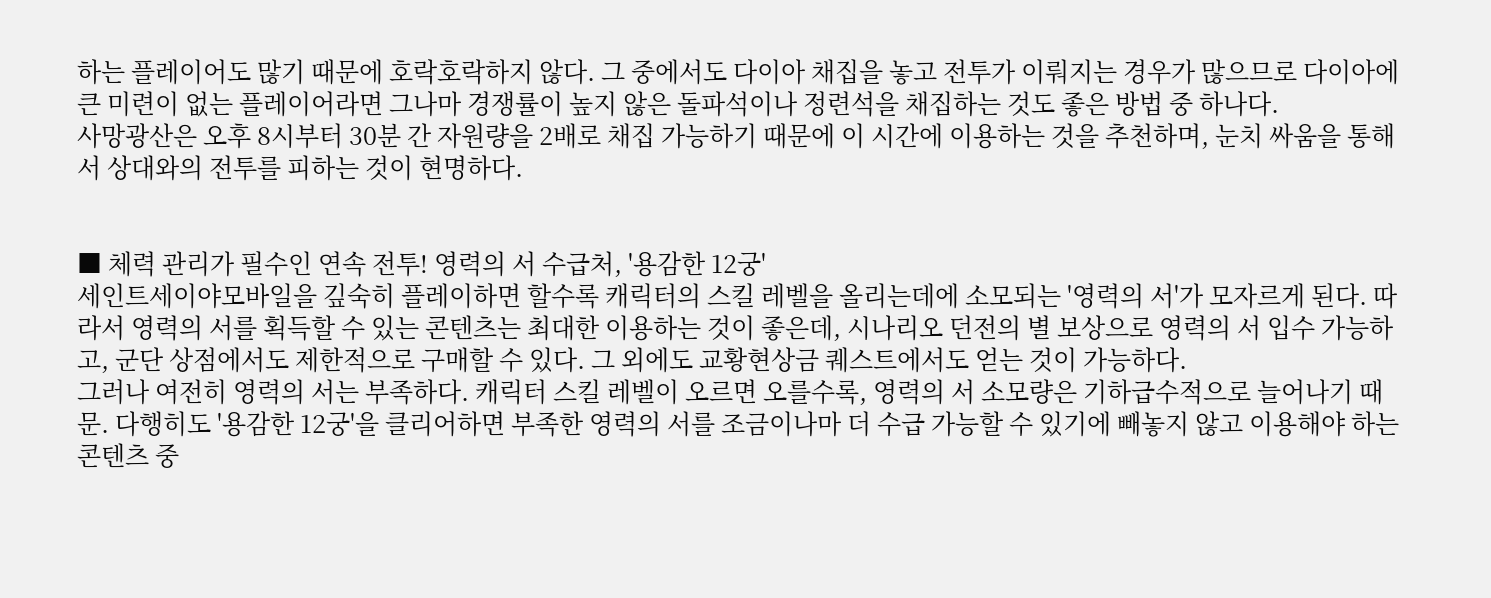하는 플레이어도 많기 때문에 호락호락하지 않다. 그 중에서도 다이아 채집을 놓고 전투가 이뤄지는 경우가 많으므로 다이아에 큰 미련이 없는 플레이어라면 그나마 경쟁률이 높지 않은 돌파석이나 정련석을 채집하는 것도 좋은 방법 중 하나다.
사망광산은 오후 8시부터 30분 간 자원량을 2배로 채집 가능하기 때문에 이 시간에 이용하는 것을 추천하며, 눈치 싸움을 통해서 상대와의 전투를 피하는 것이 현명하다.


■ 체력 관리가 필수인 연속 전투! 영력의 서 수급처, '용감한 12궁'
세인트세이야모바일을 깊숙히 플레이하면 할수록 캐릭터의 스킬 레벨을 올리는데에 소모되는 '영력의 서'가 모자르게 된다. 따라서 영력의 서를 획득할 수 있는 콘텐츠는 최대한 이용하는 것이 좋은데, 시나리오 던전의 별 보상으로 영력의 서 입수 가능하고, 군단 상점에서도 제한적으로 구매할 수 있다. 그 외에도 교황현상금 퀘스트에서도 얻는 것이 가능하다.
그러나 여전히 영력의 서는 부족하다. 캐릭터 스킬 레벨이 오르면 오를수록, 영력의 서 소모량은 기하급수적으로 늘어나기 때문. 다행히도 '용감한 12궁'을 클리어하면 부족한 영력의 서를 조금이나마 더 수급 가능할 수 있기에 빼놓지 않고 이용해야 하는 콘텐츠 중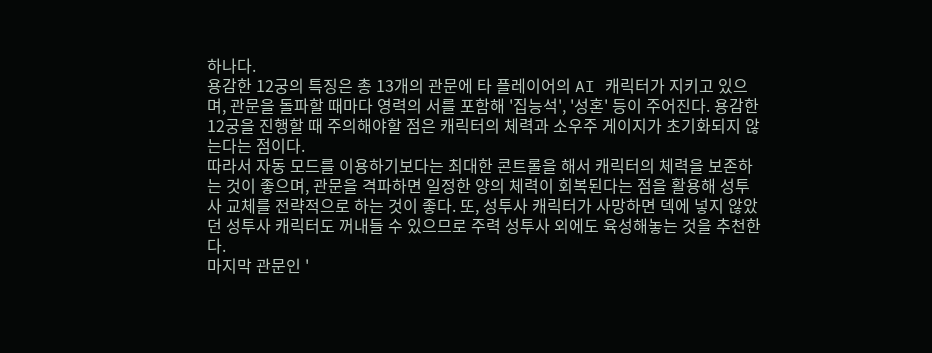하나다.
용감한 12궁의 특징은 총 13개의 관문에 타 플레이어의 AI 캐릭터가 지키고 있으며, 관문을 돌파할 때마다 영력의 서를 포함해 '집능석', '성혼' 등이 주어진다. 용감한 12궁을 진행할 때 주의해야할 점은 캐릭터의 체력과 소우주 게이지가 초기화되지 않는다는 점이다.
따라서 자동 모드를 이용하기보다는 최대한 콘트롤을 해서 캐릭터의 체력을 보존하는 것이 좋으며, 관문을 격파하면 일정한 양의 체력이 회복된다는 점을 활용해 성투사 교체를 전략적으로 하는 것이 좋다. 또, 성투사 캐릭터가 사망하면 덱에 넣지 않았던 성투사 캐릭터도 꺼내들 수 있으므로 주력 성투사 외에도 육성해놓는 것을 추천한다.
마지막 관문인 '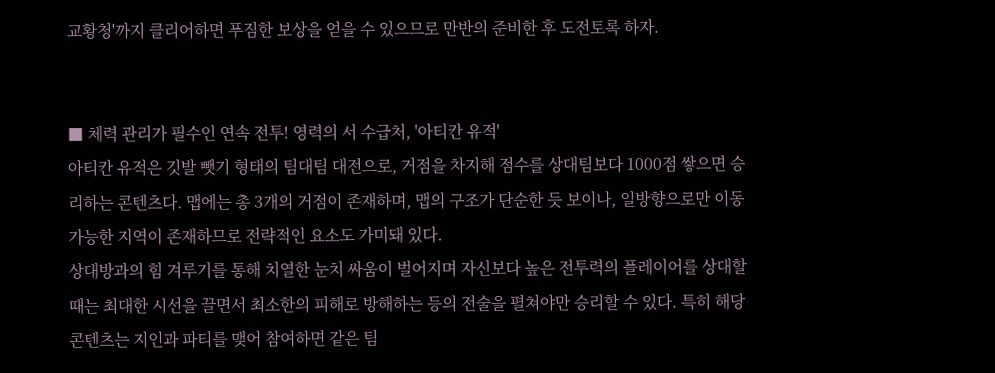교황청'까지 클리어하면 푸짐한 보상을 얻을 수 있으므로 만반의 준비한 후 도전토록 하자.


■ 체력 관리가 필수인 연속 전투! 영력의 서 수급처, '아티칸 유적'
아티칸 유적은 깃발 뺏기 형태의 팀대팀 대전으로, 거점을 차지해 점수를 상대팀보다 1000점 쌓으면 승리하는 콘텐츠다. 맵에는 총 3개의 거점이 존재하며, 맵의 구조가 단순한 듯 보이나, 일방향으로만 이동 가능한 지역이 존재하므로 전략적인 요소도 가미돼 있다.
상대방과의 힘 겨루기를 통해 치열한 눈치 싸움이 벌어지며 자신보다 높은 전투력의 플레이어를 상대할 때는 최대한 시선을 끌면서 최소한의 피해로 방해하는 등의 전술을 펼쳐야만 승리할 수 있다. 특히 해당 콘텐츠는 지인과 파티를 맺어 참여하면 같은 팀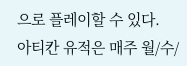으로 플레이할 수 있다.
아티칸 유적은 매주 월/수/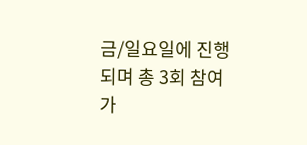금/일요일에 진행되며 총 3회 참여가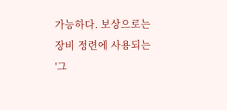가능하다. 보상으로는 장비 정련에 사용되는 '그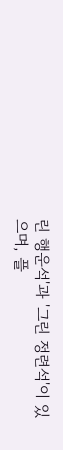린 행운석'과 '그린 정련석'이 있으며, 플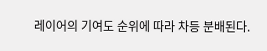레이어의 기여도 순위에 따라 차등 분배된다.